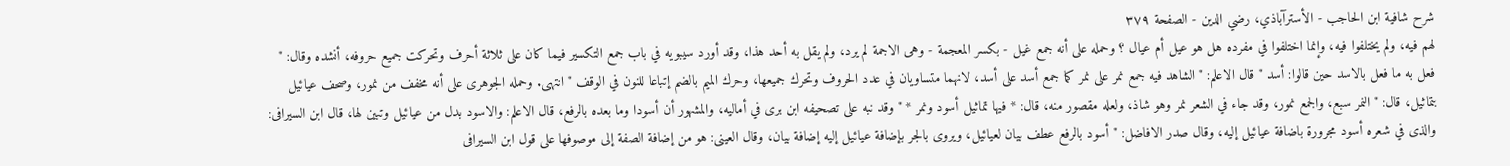شرح شافية ابن الحاجب - الأسترآباذي، رضي الدين - الصفحة ٣٧٩
لهم فيه، ولم يختلفوا فيه، وإنما اختلفوا في مفرده هل هو عيل أم عيال ؟ وحمله على أنه جمع غيل - بكسر المعجمة - وهى الاجمة لم يرد، ولم يقل به أحد هذا، وقد أورد سيبويه في باب جمع التكسير فيما كان على ثلاثة أحرف وتحركت جميع حروفه، أنشده وقال: " فعل به ما فعل بالاسد حين قالوا: أسد " قال الاعلم: " الشاهد فيه جمع نمر على نمر كما جمع أسد على أسد، لانهما متساويان في عدد الحروف وتحرك جميعها، وحرك الميم بالضم إتباعا للنون في الوقف " انتهى. وحمله الجوهرى على أنه مخفف من نمور، وصحف عيائيل بتماثيل، قال: " النمر سبع، والجمع نمور، وقد جاء في الشعر نمر وهو شاذ، ولعله مقصور منه، قال: * فيها تماثيل أسود ونمر * " وقد نبه على تصحيفه ابن برى في أماليه، والمشهور أن أسودا وما بعده بالرفع، قال الاعلم: والاسود بدل من عيائيل وتبين لها، قال ابن السيرافى: والذى في شعره أسود مجرورة باضافة عيائيل إليه، وقال صدر الافاضل: " أسود بالرفع عطف بيان لعيائيل، ويروى بالجر بإضافة عيائيل إليه إضافة بيان، وقال العينى: هو من إضافة الصفة إلى موصوفها على قول ابن السيرافى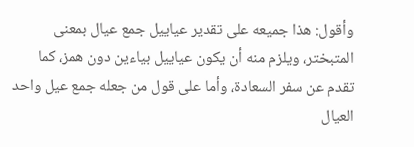وأقول: هذا جميعه على تقدير عياييل جمع عيال بمعنى المتبختر، ويلزم منه أن يكون عياييل بياءين دون همز، كما تقدم عن سفر السعادة، وأما على قول من جعله جمع عيل واحد العيال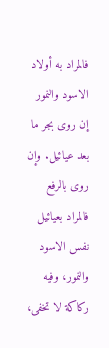فالمراد به أولاد الاسود والنمور إن روى بجر ما بعد عيائيل. وإن روى بالرفع فالمراد بعيائيل نفس الاسود والنمور، وفيه ركاكة لا تخفى،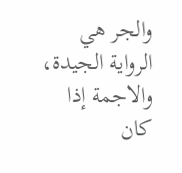والجر هي الرواية الجيدة، والاجمة إذا كان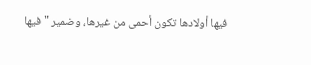فيها أولادها تكون أحمى من غيرها، وضمير " فيها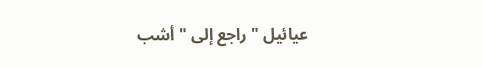عيائيل " راجع إلى " أشب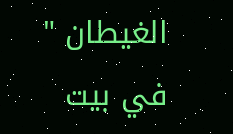الغيطان " في بيت